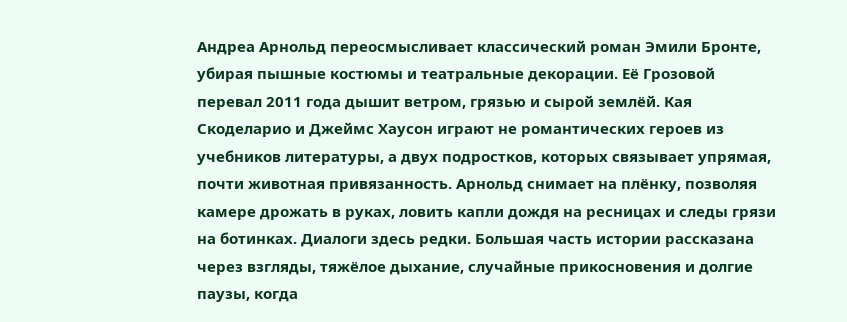Андреа Арнольд переосмысливает классический роман Эмили Бронте, убирая пышные костюмы и театральные декорации. Её Грозовой перевал 2011 года дышит ветром, грязью и сырой землёй. Кая Скоделарио и Джеймс Хаусон играют не романтических героев из учебников литературы, а двух подростков, которых связывает упрямая, почти животная привязанность. Арнольд снимает на плёнку, позволяя камере дрожать в руках, ловить капли дождя на ресницах и следы грязи на ботинках. Диалоги здесь редки. Большая часть истории рассказана через взгляды, тяжёлое дыхание, случайные прикосновения и долгие паузы, когда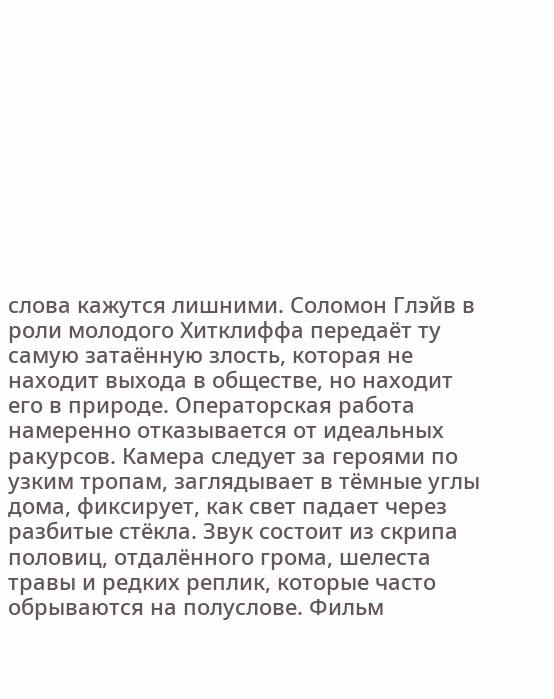слова кажутся лишними. Соломон Глэйв в роли молодого Хитклиффа передаёт ту самую затаённую злость, которая не находит выхода в обществе, но находит его в природе. Операторская работа намеренно отказывается от идеальных ракурсов. Камера следует за героями по узким тропам, заглядывает в тёмные углы дома, фиксирует, как свет падает через разбитые стёкла. Звук состоит из скрипа половиц, отдалённого грома, шелеста травы и редких реплик, которые часто обрываются на полуслове. Фильм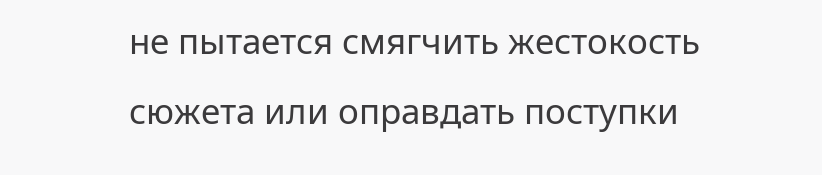не пытается смягчить жестокость сюжета или оправдать поступки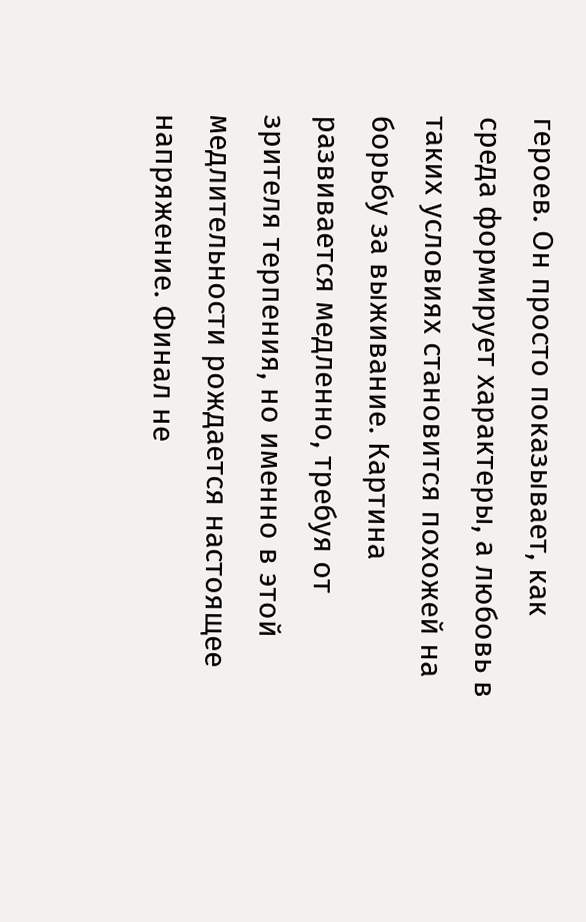героев. Он просто показывает, как среда формирует характеры, а любовь в таких условиях становится похожей на борьбу за выживание. Картина развивается медленно, требуя от зрителя терпения, но именно в этой медлительности рождается настоящее напряжение. Финал не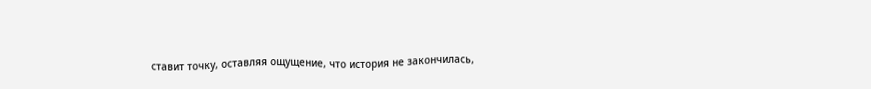ставит точку, оставляя ощущение, что история не закончилась,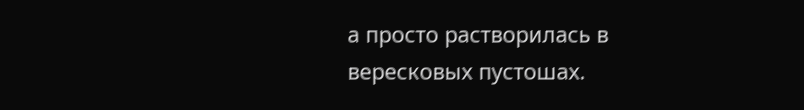а просто растворилась в вересковых пустошах.